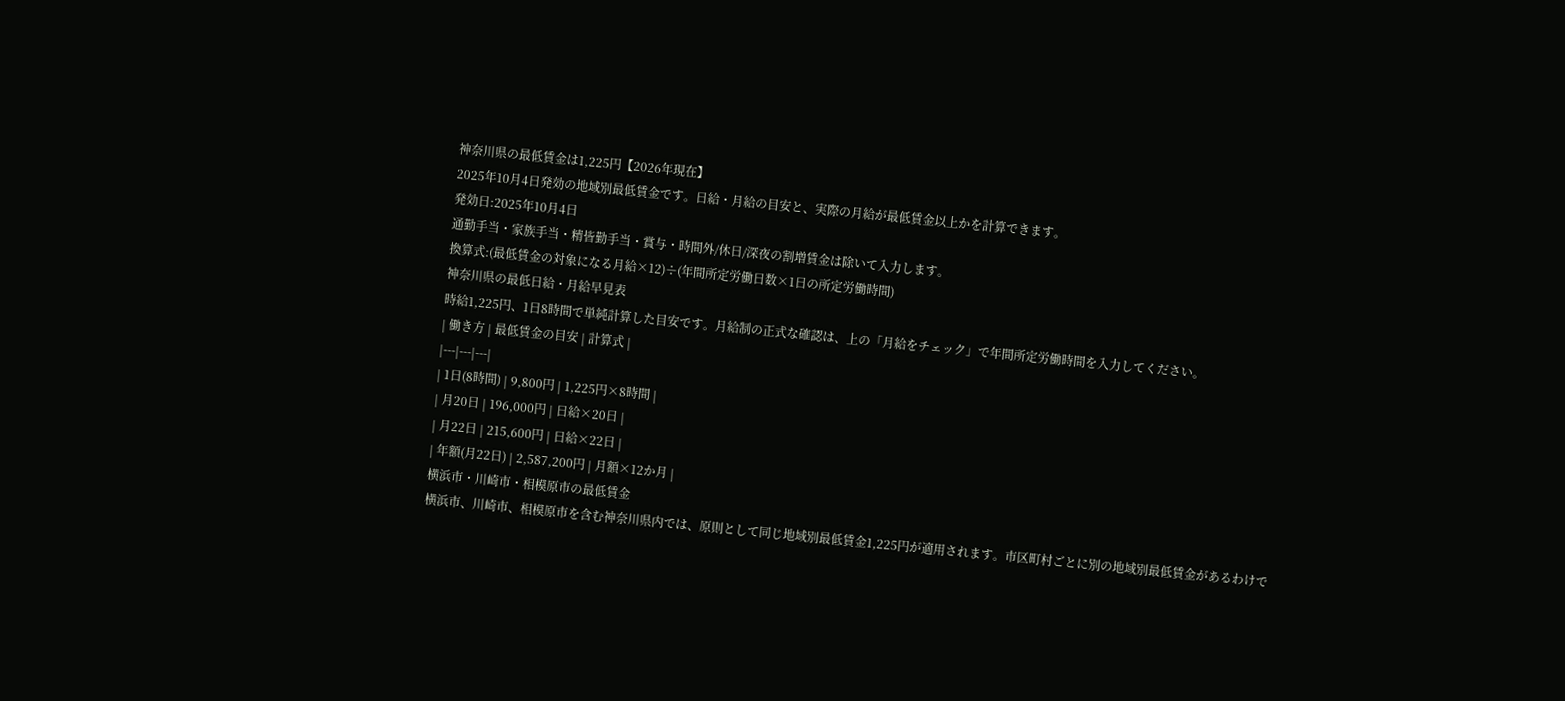神奈川県の最低賃金は1,225円【2026年現在】
2025年10月4日発効の地域別最低賃金です。日給・月給の目安と、実際の月給が最低賃金以上かを計算できます。
発効日:2025年10月4日
通勤手当・家族手当・精皆勤手当・賞与・時間外/休日/深夜の割増賃金は除いて入力します。
換算式:(最低賃金の対象になる月給×12)÷(年間所定労働日数×1日の所定労働時間)
神奈川県の最低日給・月給早見表
時給1,225円、1日8時間で単純計算した目安です。月給制の正式な確認は、上の「月給をチェック」で年間所定労働時間を入力してください。
| 働き方 | 最低賃金の目安 | 計算式 |
|---|---|---|
| 1日(8時間) | 9,800円 | 1,225円×8時間 |
| 月20日 | 196,000円 | 日給×20日 |
| 月22日 | 215,600円 | 日給×22日 |
| 年額(月22日) | 2,587,200円 | 月額×12か月 |
横浜市・川崎市・相模原市の最低賃金
横浜市、川崎市、相模原市を含む神奈川県内では、原則として同じ地域別最低賃金1,225円が適用されます。市区町村ごとに別の地域別最低賃金があるわけで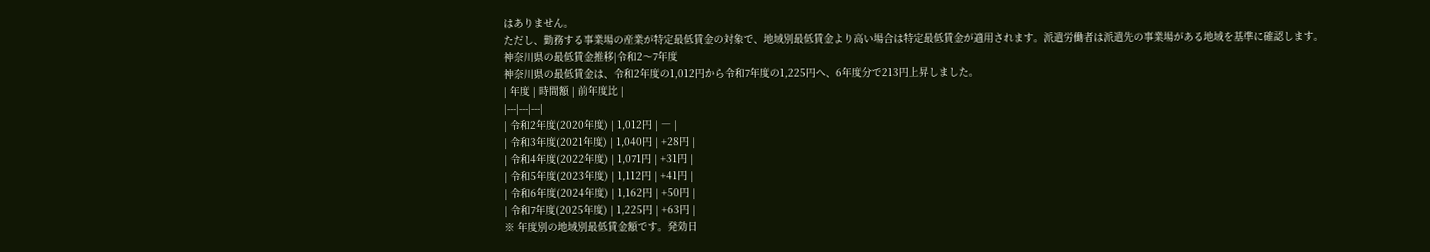はありません。
ただし、勤務する事業場の産業が特定最低賃金の対象で、地域別最低賃金より高い場合は特定最低賃金が適用されます。派遣労働者は派遣先の事業場がある地域を基準に確認します。
神奈川県の最低賃金推移|令和2〜7年度
神奈川県の最低賃金は、令和2年度の1,012円から令和7年度の1,225円へ、6年度分で213円上昇しました。
| 年度 | 時間額 | 前年度比 |
|---|---|---|
| 令和2年度(2020年度) | 1,012円 | ― |
| 令和3年度(2021年度) | 1,040円 | +28円 |
| 令和4年度(2022年度) | 1,071円 | +31円 |
| 令和5年度(2023年度) | 1,112円 | +41円 |
| 令和6年度(2024年度) | 1,162円 | +50円 |
| 令和7年度(2025年度) | 1,225円 | +63円 |
※ 年度別の地域別最低賃金額です。発効日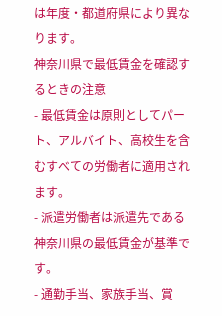は年度・都道府県により異なります。
神奈川県で最低賃金を確認するときの注意
- 最低賃金は原則としてパート、アルバイト、高校生を含むすべての労働者に適用されます。
- 派遣労働者は派遣先である神奈川県の最低賃金が基準です。
- 通勤手当、家族手当、賞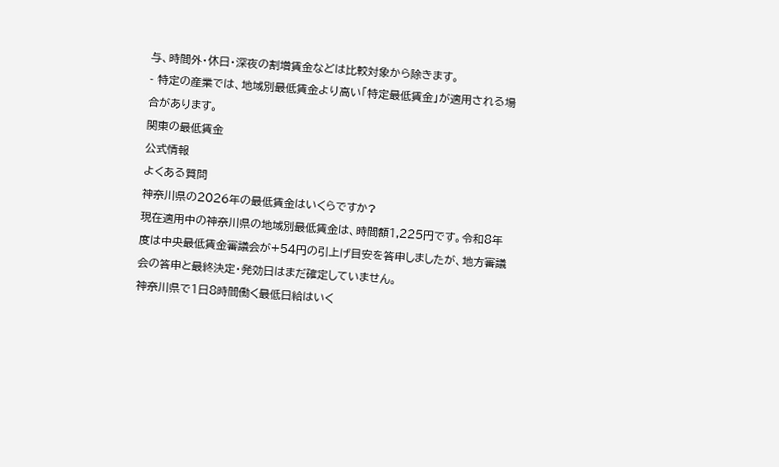与、時間外・休日・深夜の割増賃金などは比較対象から除きます。
- 特定の産業では、地域別最低賃金より高い「特定最低賃金」が適用される場合があります。
関東の最低賃金
公式情報
よくある質問
神奈川県の2026年の最低賃金はいくらですか?
現在適用中の神奈川県の地域別最低賃金は、時間額1,225円です。令和8年度は中央最低賃金審議会が+54円の引上げ目安を答申しましたが、地方審議会の答申と最終決定・発効日はまだ確定していません。
神奈川県で1日8時間働く最低日給はいく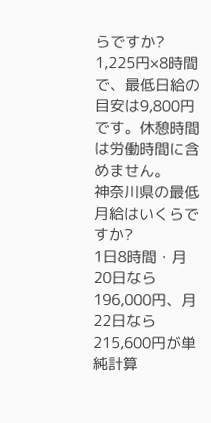らですか?
1,225円×8時間で、最低日給の目安は9,800円です。休憩時間は労働時間に含めません。
神奈川県の最低月給はいくらですか?
1日8時間・月20日なら196,000円、月22日なら215,600円が単純計算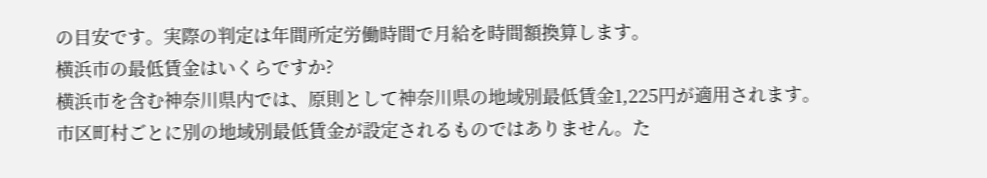の目安です。実際の判定は年間所定労働時間で月給を時間額換算します。
横浜市の最低賃金はいくらですか?
横浜市を含む神奈川県内では、原則として神奈川県の地域別最低賃金1,225円が適用されます。市区町村ごとに別の地域別最低賃金が設定されるものではありません。た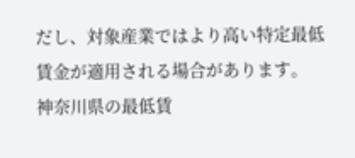だし、対象産業ではより高い特定最低賃金が適用される場合があります。
神奈川県の最低賃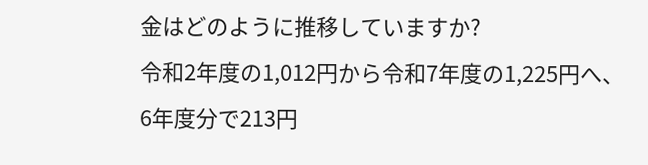金はどのように推移していますか?
令和2年度の1,012円から令和7年度の1,225円へ、6年度分で213円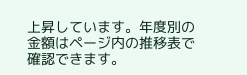上昇しています。年度別の金額はページ内の推移表で確認できます。